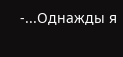-...Однажды я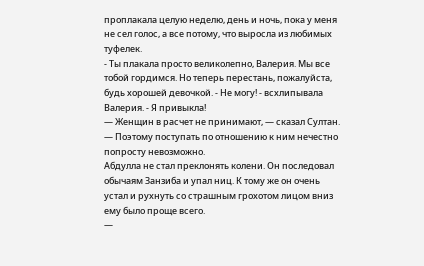проплакала целую неделю, день и ночь, пока у меня не сел голос, а все потому, что выросла из любимых туфелек.
- Ты плакала просто великолепно, Валерия. Мы все тобой гордимся. Но теперь перестань, пожалуйста, будь хорошей девочкой. - Не могу! - всхлипывала Валерия. - Я привыкла!
— Женщин в расчет не принимают, — сказал Султан. — Поэтому поступать по отношению к ним нечестно попросту невозможно.
Абдулла не стал преклонять колени. Он последовал обычаям Занзиба и упал ниц. К тому же он очень устал и рухнуть со страшным грохотом лицом вниз ему было проще всего.
—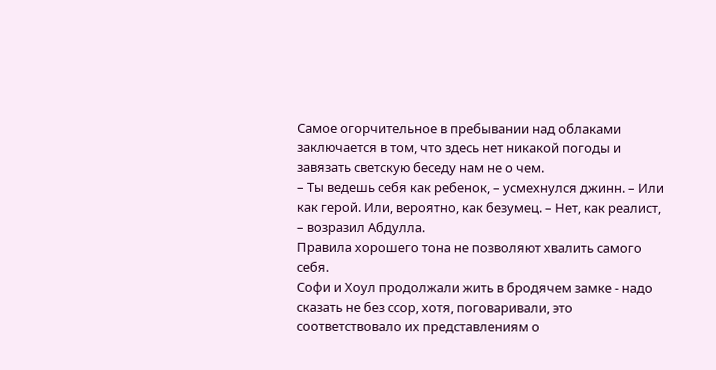Самое огорчительное в пребывании над облаками заключается в том, что здесь нет никакой погоды и завязать светскую беседу нам не о чем.
– Ты ведешь себя как ребенок, – усмехнулся джинн. – Или как герой. Или, вероятно, как безумец. – Нет, как реалист, – возразил Абдулла.
Правила хорошего тона не позволяют хвалить самого себя.
Софи и Хоул продолжали жить в бродячем замке - надо сказать не без ссор, хотя, поговаривали, это соответствовало их представлениям о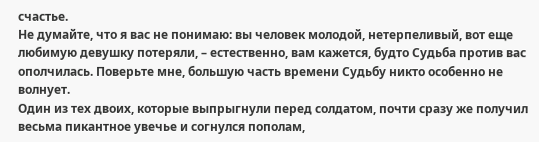счастье.
Не думайте, что я вас не понимаю: вы человек молодой, нетерпеливый, вот еще любимую девушку потеряли, – естественно, вам кажется, будто Судьба против вас ополчилась. Поверьте мне, большую часть времени Судьбу никто особенно не волнует.
Один из тех двоих, которые выпрыгнули перед солдатом, почти сразу же получил весьма пикантное увечье и согнулся пополам,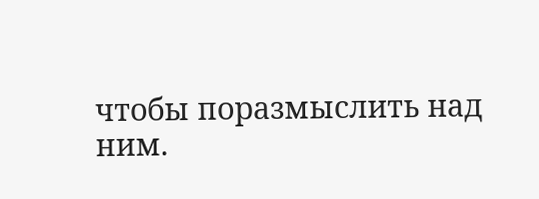чтобы поразмыслить над ним.